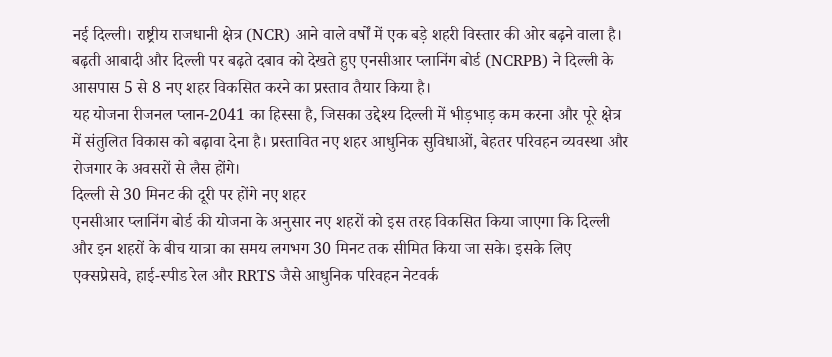नई दिल्ली। राष्ट्रीय राजधानी क्षेत्र (NCR) आने वाले वर्षों में एक बड़े शहरी विस्तार की ओर बढ़ने वाला है। बढ़ती आबादी और दिल्ली पर बढ़ते दबाव को देखते हुए एनसीआर प्लानिंग बोर्ड (NCRPB) ने दिल्ली के आसपास 5 से 8 नए शहर विकसित करने का प्रस्ताव तैयार किया है।
यह योजना रीजनल प्लान-2041 का हिस्सा है, जिसका उद्देश्य दिल्ली में भीड़भाड़ कम करना और पूरे क्षेत्र में संतुलित विकास को बढ़ावा देना है। प्रस्तावित नए शहर आधुनिक सुविधाओं, बेहतर परिवहन व्यवस्था और रोजगार के अवसरों से लैस होंगे।
दिल्ली से 30 मिनट की दूरी पर होंगे नए शहर
एनसीआर प्लानिंग बोर्ड की योजना के अनुसार नए शहरों को इस तरह विकसित किया जाएगा कि दिल्ली और इन शहरों के बीच यात्रा का समय लगभग 30 मिनट तक सीमित किया जा सके। इसके लिए एक्सप्रेसवे, हाई-स्पीड रेल और RRTS जैसे आधुनिक परिवहन नेटवर्क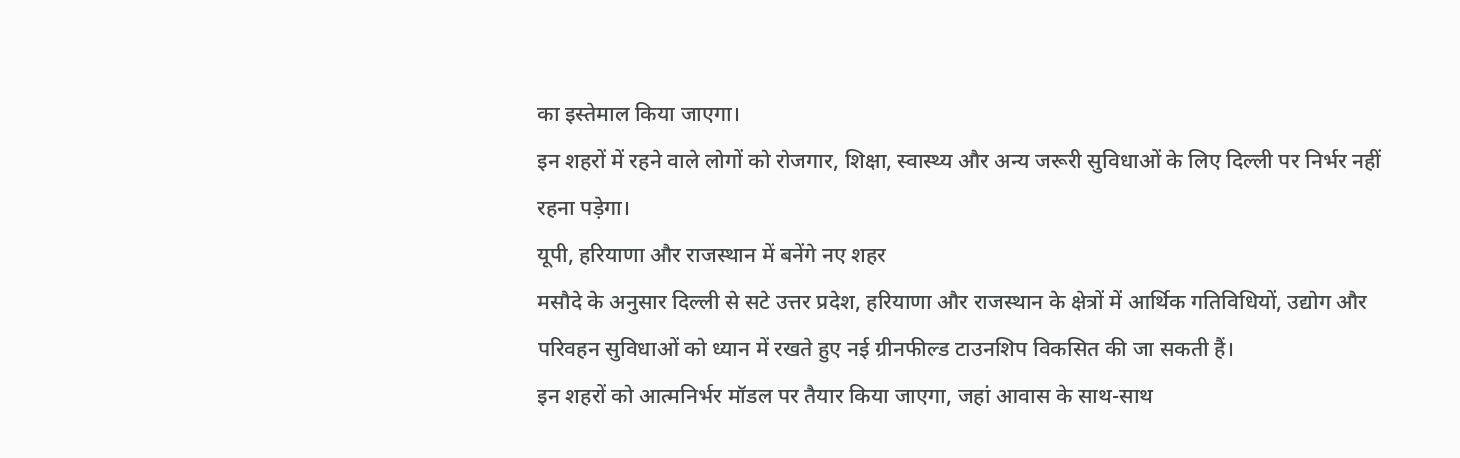का इस्तेमाल किया जाएगा।
इन शहरों में रहने वाले लोगों को रोजगार, शिक्षा, स्वास्थ्य और अन्य जरूरी सुविधाओं के लिए दिल्ली पर निर्भर नहीं रहना पड़ेगा।
यूपी, हरियाणा और राजस्थान में बनेंगे नए शहर
मसौदे के अनुसार दिल्ली से सटे उत्तर प्रदेश, हरियाणा और राजस्थान के क्षेत्रों में आर्थिक गतिविधियों, उद्योग और परिवहन सुविधाओं को ध्यान में रखते हुए नई ग्रीनफील्ड टाउनशिप विकसित की जा सकती हैं।
इन शहरों को आत्मनिर्भर मॉडल पर तैयार किया जाएगा, जहां आवास के साथ-साथ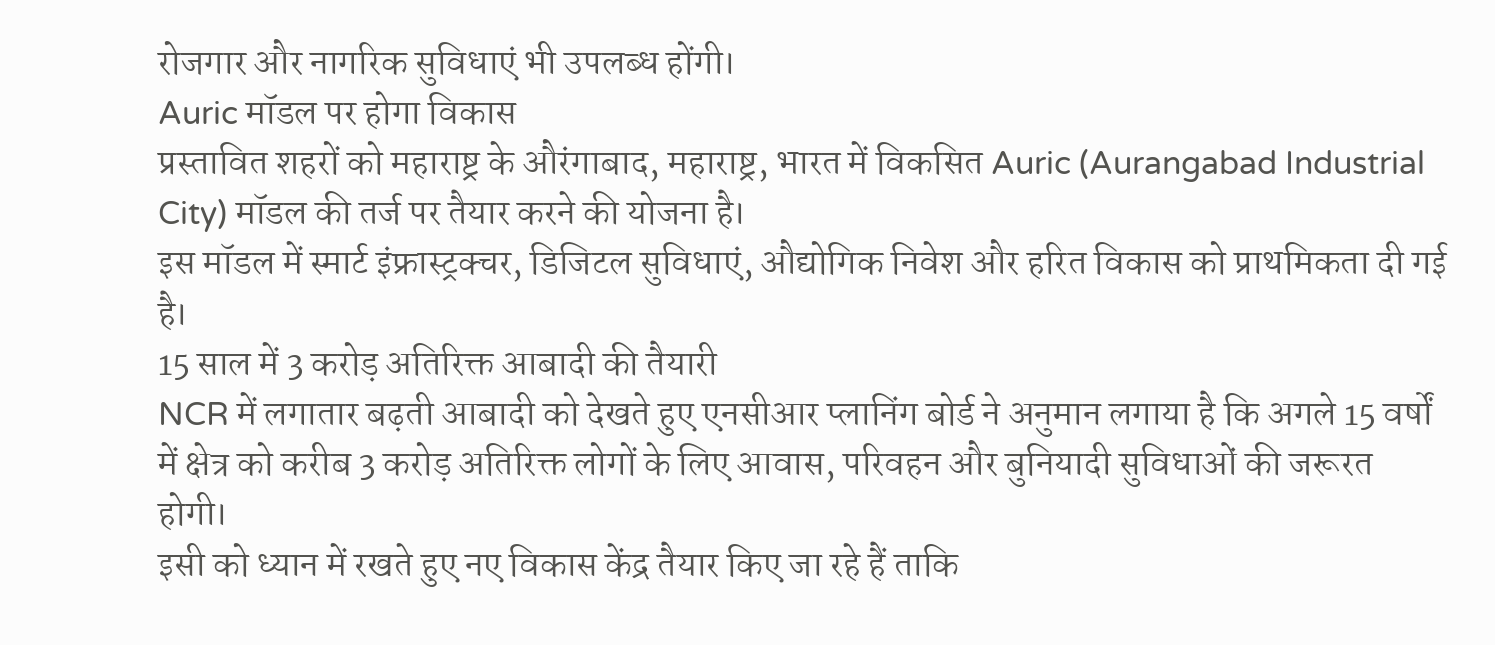रोजगार और नागरिक सुविधाएं भी उपलब्ध होंगी।
Auric मॉडल पर होगा विकास
प्रस्तावित शहरों को महाराष्ट्र के औरंगाबाद, महाराष्ट्र, भारत में विकसित Auric (Aurangabad Industrial City) मॉडल की तर्ज पर तैयार करने की योजना है।
इस मॉडल में स्मार्ट इंफ्रास्ट्रक्चर, डिजिटल सुविधाएं, औद्योगिक निवेश और हरित विकास को प्राथमिकता दी गई है।
15 साल में 3 करोड़ अतिरिक्त आबादी की तैयारी
NCR में लगातार बढ़ती आबादी को देखते हुए एनसीआर प्लानिंग बोर्ड ने अनुमान लगाया है कि अगले 15 वर्षों में क्षेत्र को करीब 3 करोड़ अतिरिक्त लोगों के लिए आवास, परिवहन और बुनियादी सुविधाओं की जरूरत होगी।
इसी को ध्यान में रखते हुए नए विकास केंद्र तैयार किए जा रहे हैं ताकि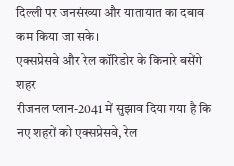दिल्ली पर जनसंख्या और यातायात का दबाव कम किया जा सके।
एक्सप्रेसवे और रेल कॉरिडोर के किनारे बसेंगे शहर
रीजनल प्लान-2041 में सुझाव दिया गया है कि नए शहरों को एक्सप्रेसवे, रेल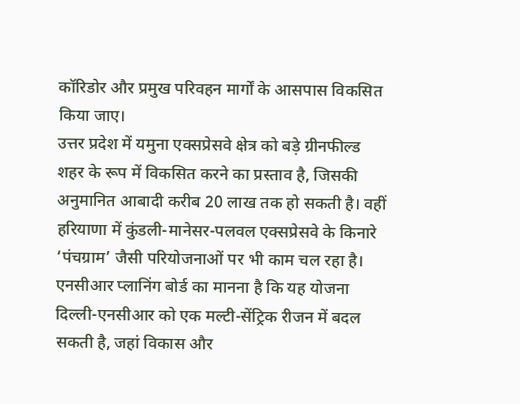कॉरिडोर और प्रमुख परिवहन मार्गों के आसपास विकसित किया जाए।
उत्तर प्रदेश में यमुना एक्सप्रेसवे क्षेत्र को बड़े ग्रीनफील्ड शहर के रूप में विकसित करने का प्रस्ताव है, जिसकी अनुमानित आबादी करीब 20 लाख तक हो सकती है। वहीं हरियाणा में कुंडली-मानेसर-पलवल एक्सप्रेसवे के किनारे ‘पंचग्राम’ जैसी परियोजनाओं पर भी काम चल रहा है।
एनसीआर प्लानिंग बोर्ड का मानना है कि यह योजना दिल्ली-एनसीआर को एक मल्टी-सेंट्रिक रीजन में बदल सकती है, जहां विकास और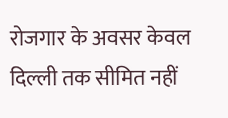रोजगार के अवसर केवल दिल्ली तक सीमित नहीं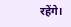रहेंगे।